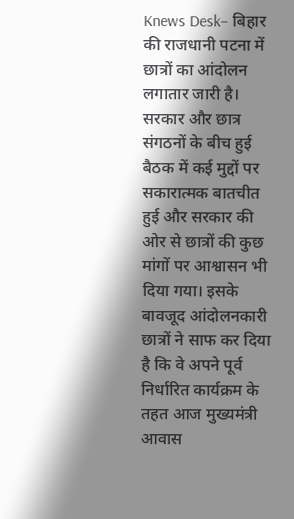Knews Desk– बिहार की राजधानी पटना में छात्रों का आंदोलन लगातार जारी है। सरकार और छात्र संगठनों के बीच हुई बैठक में कई मुद्दों पर सकारात्मक बातचीत हुई और सरकार की ओर से छात्रों की कुछ मांगों पर आश्वासन भी दिया गया। इसके बावजूद आंदोलनकारी छात्रों ने साफ कर दिया है कि वे अपने पूर्व निर्धारित कार्यक्रम के तहत आज मुख्यमंत्री आवास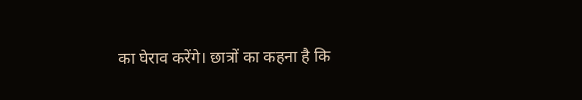का घेराव करेंगे। छात्रों का कहना है कि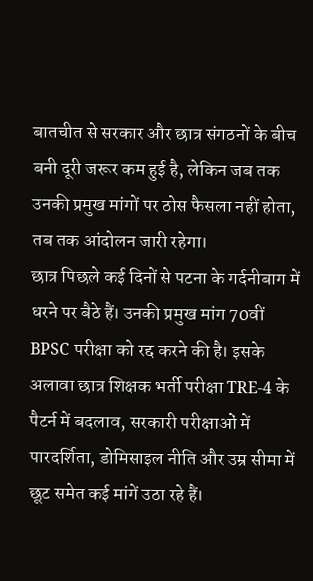बातचीत से सरकार और छात्र संगठनों के बीच बनी दूरी जरूर कम हुई है, लेकिन जब तक उनकी प्रमुख मांगों पर ठोस फैसला नहीं होता, तब तक आंदोलन जारी रहेगा।
छात्र पिछले कई दिनों से पटना के गर्दनीबाग में धरने पर बैठे हैं। उनकी प्रमुख मांग 70वीं BPSC परीक्षा को रद्द करने की है। इसके अलावा छात्र शिक्षक भर्ती परीक्षा TRE-4 के पैटर्न में बदलाव, सरकारी परीक्षाओं में पारदर्शिता, डोमिसाइल नीति और उम्र सीमा में छूट समेत कई मांगें उठा रहे हैं।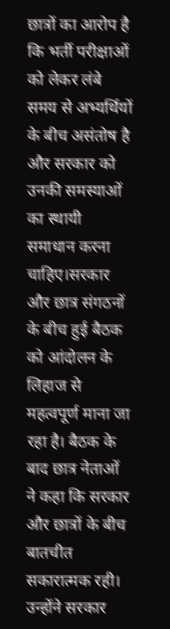छात्रों का आरोप है कि भर्ती परीक्षाओं को लेकर लंबे समय से अभ्यर्थियों के बीच असंतोष है और सरकार को उनकी समस्याओं का स्थायी समाधान करना चाहिए।सरकार और छात्र संगठनों के बीच हुई बैठक को आंदोलन के लिहाज से महत्वपूर्ण माना जा रहा है। बैठक के बाद छात्र नेताओं ने कहा कि सरकार और छात्रों के बीच बातचीत सकारात्मक रही। उन्होंने सरकार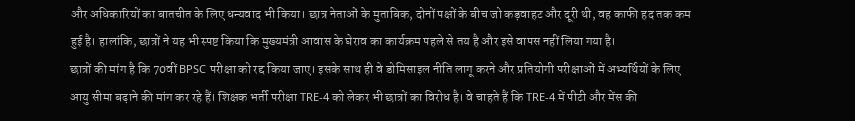और अधिकारियों का बातचीत के लिए धन्यवाद भी किया। छात्र नेताओं के मुताबिक, दोनों पक्षों के बीच जो कड़वाहट और दूरी थी, वह काफी हद तक कम हुई है। हालांकि, छात्रों ने यह भी स्पष्ट किया कि मुख्यमंत्री आवास के घेराव का कार्यक्रम पहले से तय है और इसे वापस नहीं लिया गया है।
छात्रों की मांग है कि 70वीं BPSC परीक्षा को रद्द किया जाए। इसके साथ ही वे डोमिसाइल नीति लागू करने और प्रतियोगी परीक्षाओं में अभ्यर्थियों के लिए आयु सीमा बढ़ाने की मांग कर रहे हैं। शिक्षक भर्ती परीक्षा TRE-4 को लेकर भी छात्रों का विरोध है। वे चाहते हैं कि TRE-4 में पीटी और मेंस की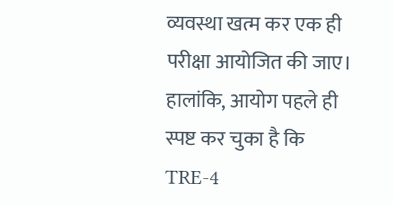व्यवस्था खत्म कर एक ही परीक्षा आयोजित की जाए। हालांकि, आयोग पहले ही स्पष्ट कर चुका है कि TRE-4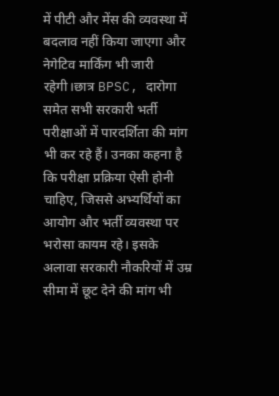में पीटी और मेंस की व्यवस्था में बदलाव नहीं किया जाएगा और नेगेटिव मार्किंग भी जारी रहेगी।छात्र BPSC, दारोगा समेत सभी सरकारी भर्ती परीक्षाओं में पारदर्शिता की मांग भी कर रहे हैं। उनका कहना है कि परीक्षा प्रक्रिया ऐसी होनी चाहिए, जिससे अभ्यर्थियों का आयोग और भर्ती व्यवस्था पर भरोसा कायम रहे। इसके अलावा सरकारी नौकरियों में उम्र सीमा में छूट देने की मांग भी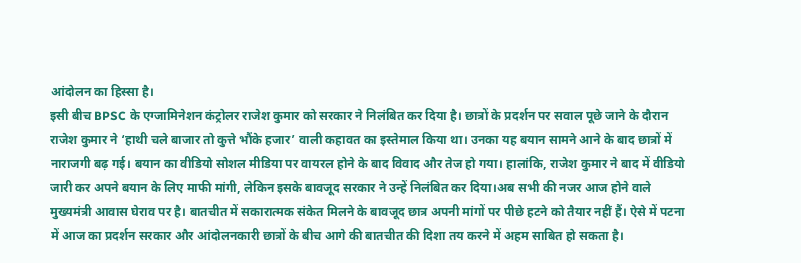आंदोलन का हिस्सा है।
इसी बीच BPSC के एग्जामिनेशन कंट्रोलर राजेश कुमार को सरकार ने निलंबित कर दिया है। छात्रों के प्रदर्शन पर सवाल पूछे जाने के दौरान राजेश कुमार ने ‘हाथी चले बाजार तो कुत्ते भौंके हजार’ वाली कहावत का इस्तेमाल किया था। उनका यह बयान सामने आने के बाद छात्रों में नाराजगी बढ़ गई। बयान का वीडियो सोशल मीडिया पर वायरल होने के बाद विवाद और तेज हो गया। हालांकि, राजेश कुमार ने बाद में वीडियो जारी कर अपने बयान के लिए माफी मांगी, लेकिन इसके बावजूद सरकार ने उन्हें निलंबित कर दिया।अब सभी की नजर आज होने वाले मुख्यमंत्री आवास घेराव पर है। बातचीत में सकारात्मक संकेत मिलने के बावजूद छात्र अपनी मांगों पर पीछे हटने को तैयार नहीं हैं। ऐसे में पटना में आज का प्रदर्शन सरकार और आंदोलनकारी छात्रों के बीच आगे की बातचीत की दिशा तय करने में अहम साबित हो सकता है।